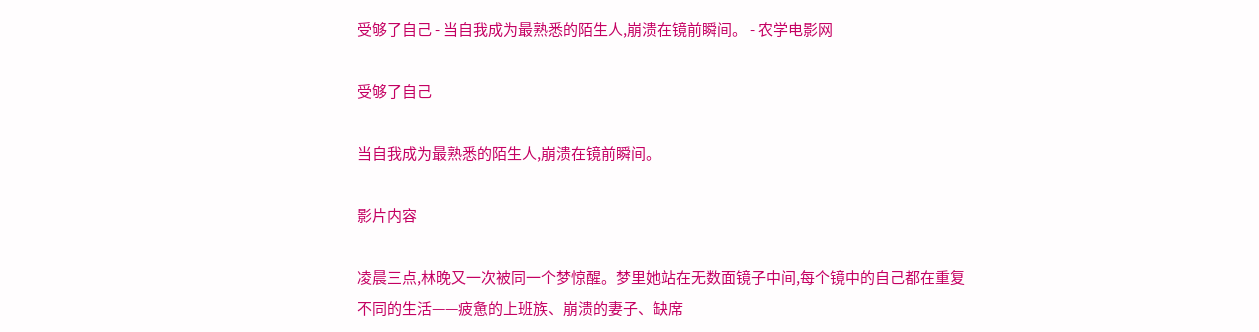受够了自己 - 当自我成为最熟悉的陌生人,崩溃在镜前瞬间。 - 农学电影网

受够了自己

当自我成为最熟悉的陌生人,崩溃在镜前瞬间。

影片内容

凌晨三点,林晚又一次被同一个梦惊醒。梦里她站在无数面镜子中间,每个镜中的自己都在重复不同的生活——疲惫的上班族、崩溃的妻子、缺席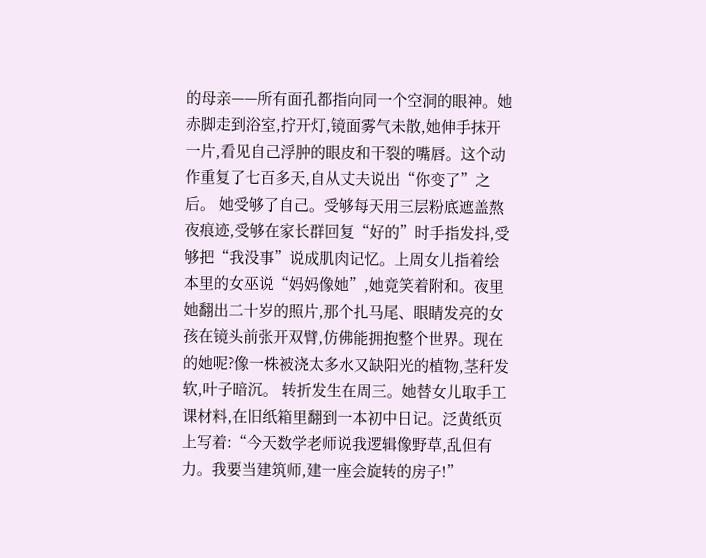的母亲——所有面孔都指向同一个空洞的眼神。她赤脚走到浴室,拧开灯,镜面雾气未散,她伸手抹开一片,看见自己浮肿的眼皮和干裂的嘴唇。这个动作重复了七百多天,自从丈夫说出“你变了”之后。 她受够了自己。受够每天用三层粉底遮盖熬夜痕迹,受够在家长群回复“好的”时手指发抖,受够把“我没事”说成肌肉记忆。上周女儿指着绘本里的女巫说“妈妈像她”,她竟笑着附和。夜里她翻出二十岁的照片,那个扎马尾、眼睛发亮的女孩在镜头前张开双臂,仿佛能拥抱整个世界。现在的她呢?像一株被浇太多水又缺阳光的植物,茎秆发软,叶子暗沉。 转折发生在周三。她替女儿取手工课材料,在旧纸箱里翻到一本初中日记。泛黄纸页上写着:“今天数学老师说我逻辑像野草,乱但有力。我要当建筑师,建一座会旋转的房子!”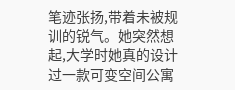笔迹张扬,带着未被规训的锐气。她突然想起,大学时她真的设计过一款可变空间公寓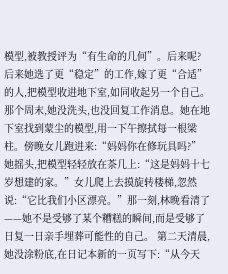模型,被教授评为“有生命的几何”。后来呢?后来她选了更“稳定”的工作,嫁了更“合适”的人,把模型收进地下室,如同收起另一个自己。 那个周末,她没洗头,也没回复工作消息。她在地下室找到蒙尘的模型,用一下午擦拭每一根梁柱。傍晚女儿跑进来:“妈妈你在修玩具吗?”她摇头,把模型轻轻放在茶几上:“这是妈妈十七岁想建的家。”女儿爬上去摸旋转楼梯,忽然说:“它比我们小区漂亮。”那一刻,林晚看清了——她不是受够了某个糟糕的瞬间,而是受够了日复一日亲手埋葬可能性的自己。 第二天清晨,她没涂粉底,在日记本新的一页写下:“从今天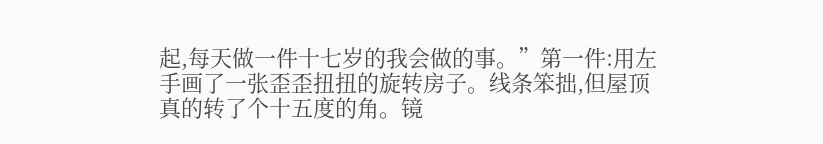起,每天做一件十七岁的我会做的事。”第一件:用左手画了一张歪歪扭扭的旋转房子。线条笨拙,但屋顶真的转了个十五度的角。镜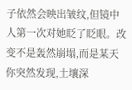子依然会映出皱纹,但镜中人第一次对她眨了眨眼。改变不是轰然崩塌,而是某天你突然发现,土壤深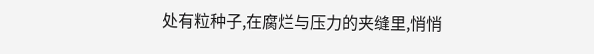处有粒种子,在腐烂与压力的夹缝里,悄悄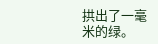拱出了一毫米的绿。